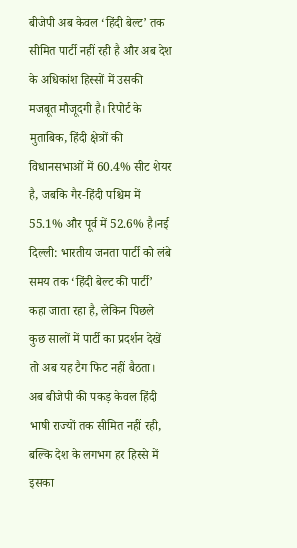बीजेपी अब केवल ‘हिंदी बेल्ट’ तक सीमित पार्टी नहीं रही है और अब देश के अधिकांश हिस्सों में उसकी मजबूत मौजूदगी है। रिपोर्ट के मुताबिक, हिंदी क्षेत्रों की विधानसभाओं में 60.4% सीट शेयर है, जबकि गैर-हिंदी पश्चिम में 55.1% और पूर्व में 52.6% है।नई दिल्ली: भारतीय जनता पार्टी को लंबे समय तक ‘हिंदी बेल्ट की पार्टी’ कहा जाता रहा है, लेकिन पिछले कुछ सालों में पार्टी का प्रदर्शन देखें तो अब यह टैग फिट नहीं बैठता। अब बीजेपी की पकड़ केवल हिंदी भाषी राज्यों तक सीमित नहीं रही, बल्कि देश के लगभग हर हिस्से में इसका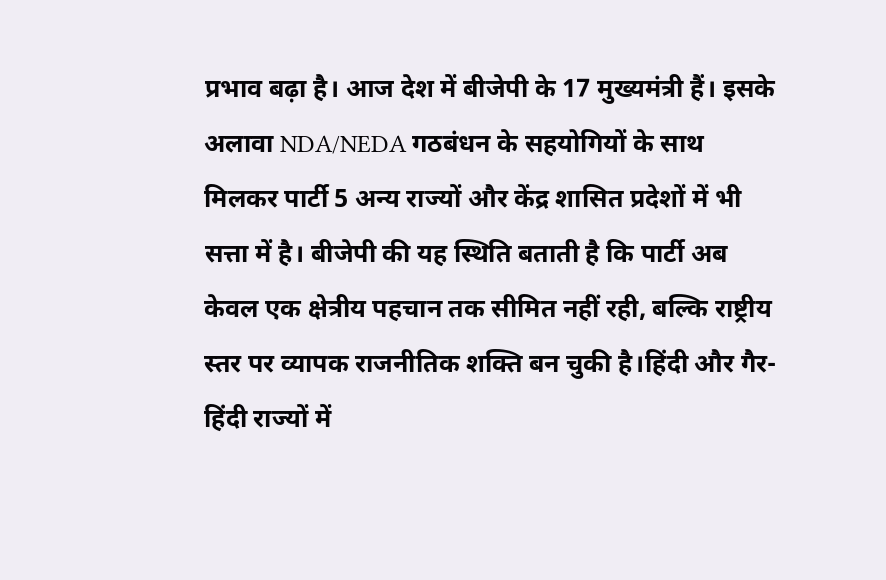प्रभाव बढ़ा है। आज देश में बीजेपी के 17 मुख्यमंत्री हैं। इसके अलावा NDA/NEDA गठबंधन के सहयोगियों के साथ मिलकर पार्टी 5 अन्य राज्यों और केंद्र शासित प्रदेशों में भी सत्ता में है। बीजेपी की यह स्थिति बताती है कि पार्टी अब केवल एक क्षेत्रीय पहचान तक सीमित नहीं रही, बल्कि राष्ट्रीय स्तर पर व्यापक राजनीतिक शक्ति बन चुकी है।हिंदी और गैर-हिंदी राज्यों में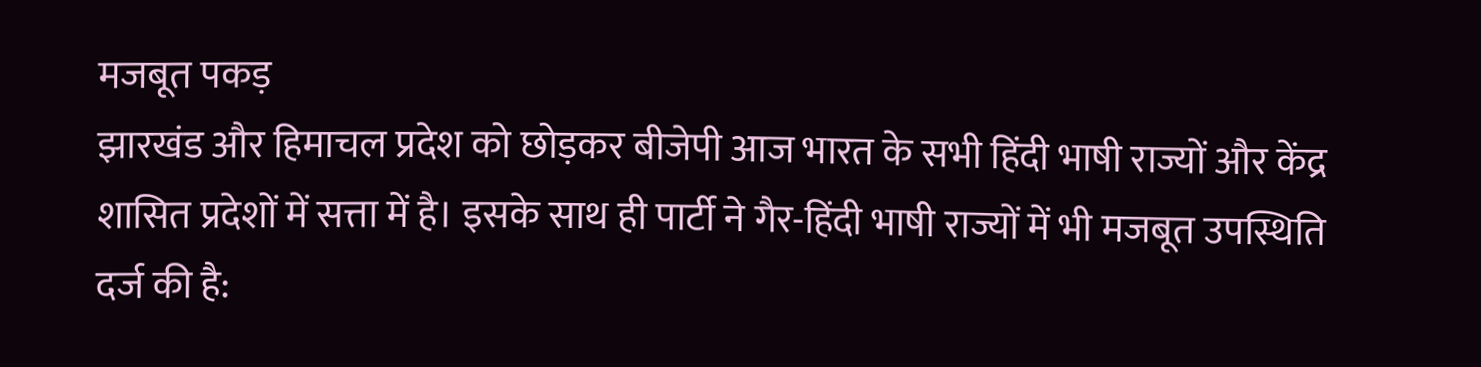मजबूत पकड़
झारखंड और हिमाचल प्रदेश को छोड़कर बीजेपी आज भारत के सभी हिंदी भाषी राज्यों और केंद्र शासित प्रदेशों में सत्ता में है। इसके साथ ही पार्टी ने गैर-हिंदी भाषी राज्यों में भी मजबूत उपस्थिति दर्ज की है: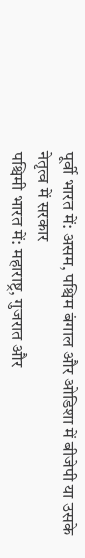पूर्वी भारत में: असम, पश्चिम बंगाल और ओडिशा में बीजेपी या उसके नेतृत्व में सरकार
पश्चिमी भारत में: महाराष्ट्र, गुजरात और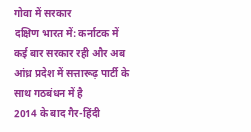गोवा में सरकार
दक्षिण भारत में: कर्नाटक में कई बार सरकार रही और अब आंध्र प्रदेश में सत्तारूढ़ पार्टी के साथ गठबंधन में है
2014 के बाद गैर-हिंदी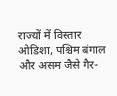राज्यों में विस्तार
ओडिशा, पश्चिम बंगाल और असम जैसे गैर-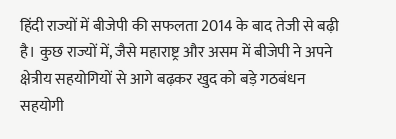हिंदी राज्यों में बीजेपी की सफलता 2014 के बाद तेजी से बढ़ी है। कुछ राज्यों में, जैसे महाराष्ट्र और असम में बीजेपी ने अपने क्षेत्रीय सहयोगियों से आगे बढ़कर खुद को बड़े गठबंधन सहयोगी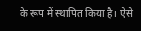के रूप में स्थापित किया है। ऐसे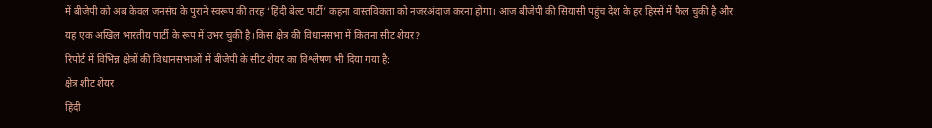में बीजेपी को अब केवल जनसंघ के पुराने स्वरूप की तरह ‘हिंदी बेल्ट पार्टी’ कहना वास्तविकता को नजरअंदाज करना होगा। आज बीजेपी की सियासी पहुंच देश के हर हिस्से में फैल चुकी है और यह एक अखिल भारतीय पार्टी के रूप में उभर चुकी है।किस क्षेत्र की विधानसभा में कितना सीट शेयर?
रिपोर्ट में विभिन्न क्षेत्रों की विधानसभाओं में बीजेपी के सीट शेयर का विश्लेषण भी दिया गया है:
क्षेत्र शीट शेयर
हिंदी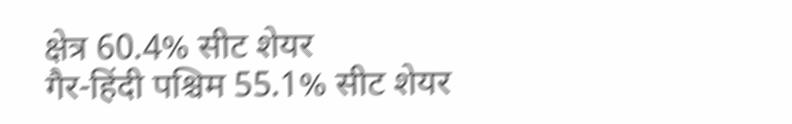क्षेत्र 60.4% सीट शेयर
गैर-हिंदी पश्चिम 55.1% सीट शेयर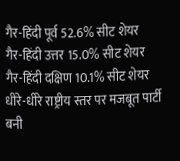गैर-हिंदी पूर्व 52.6% सीट शेयर
गैर-हिंदी उत्तर 15.0% सीट शेयर
गैर-हिंदी दक्षिण 10.1% सीट शेयर
धीरे-धीरे राष्ट्रीय स्तर पर मजबूत पार्टी बनी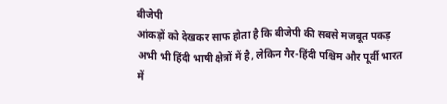बीजेपी
आंकड़ों को देखकर साफ होता है कि बीजेपी की सबसे मजबूत पकड़ अभी भी हिंदी भाषी क्षेत्रों में है, लेकिन गैर-हिंदी पश्चिम और पूर्वी भारत में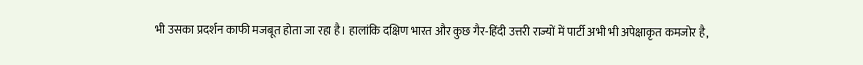भी उसका प्रदर्शन काफी मजबूत होता जा रहा है। हालांकि दक्षिण भारत और कुछ गैर-हिंदी उत्तरी राज्यों में पार्टी अभी भी अपेक्षाकृत कमजोर है,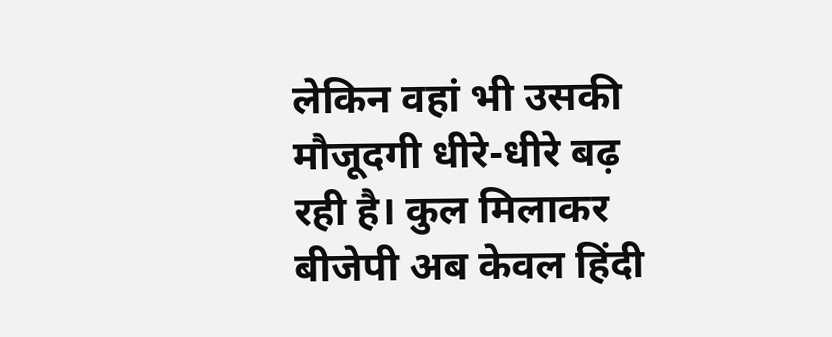लेकिन वहां भी उसकी मौजूदगी धीरे-धीरे बढ़ रही है। कुल मिलाकर बीजेपी अब केवल हिंदी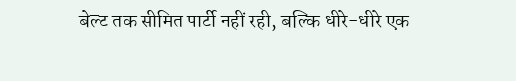बेल्ट तक सीमित पार्टी नहीं रही, बल्कि धीरे-धीरे एक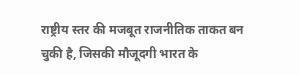राष्ट्रीय स्तर की मजबूत राजनीतिक ताकत बन चुकी है, जिसकी मौजूदगी भारत के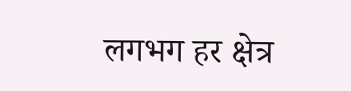लगभग हर क्षेत्र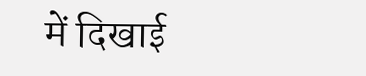में दिखाई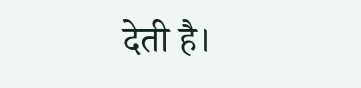देती है।